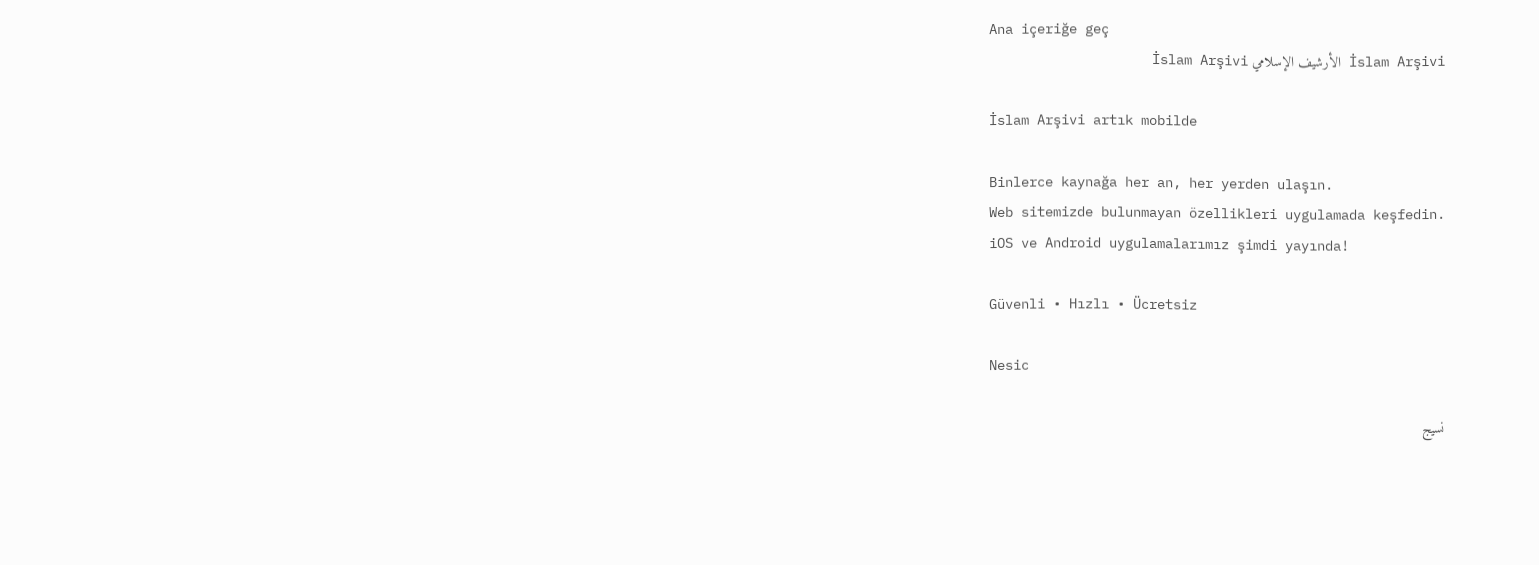Ana içeriğe geç
İslam Arşivi الأرشيف الإسلامي İslam Arşivi

İslam Arşivi artık mobilde

Binlerce kaynağa her an, her yerden ulaşın.
Web sitemizde bulunmayan özellikleri uygulamada keşfedin.
iOS ve Android uygulamalarımız şimdi yayında!

Güvenli • Hızlı • Ücretsiz

Nesic

نسيج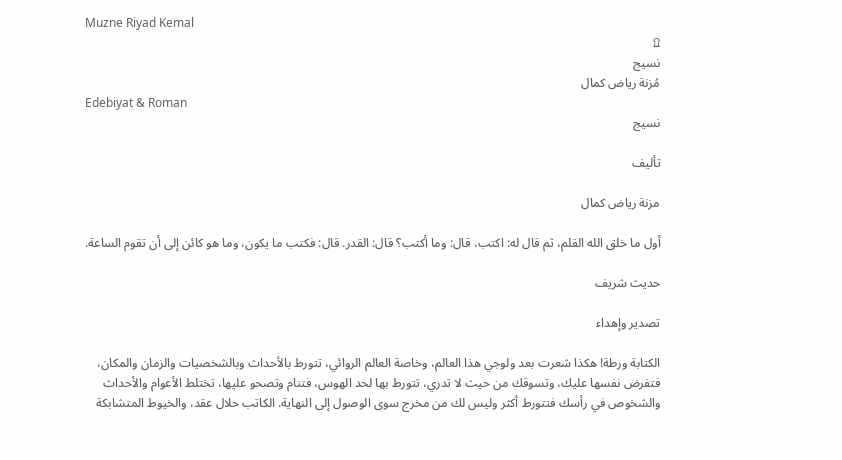Muzne Riyad Kemal
۩
نسيج
مُزنة رياض كمال
Edebiyat & Roman
نسيج

تأليف

مزنة رياض كمال

أول ما خلق الله القلم، ثم قال له: اكتب، قال: وما أكتب؟ قال: القدر. قال: فكتب ما يكون، وما هو كائن إلى أن تقوم الساعة.

حديث شريف

تصدير وإهداء

الكتابة ورطة! هكذا شعرت بعد ولوجي هذا العالم، وخاصة العالم الروائي، تتورط بالأحداث وبالشخصيات والزمان والمكان، فتفرض نفسها عليك، وتسوقك من حيث لا تدري، تتورط بها لحد الهوس، فتنام وتصحو عليها، تختلط الأعوام والأحداث والشخوص في رأسك فتتورط أكثر وليس لك من مخرج سوى الوصول إلى النهاية. الكاتب حلال عقد، والخيوط المتشابكة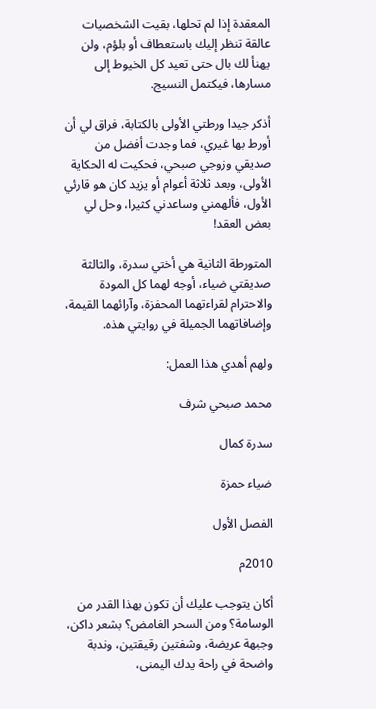المعقدة إذا لم تحلها، بقيت الشخصيات عالقة تنظر إليك باستعطاف أو بلؤم، ولن يهنأ لك بال حتى تعيد كل الخيوط إلى مسارها، فيكتمل النسيج.

أذكر جيدا ورطتي الأولى بالكتابة، فراق لي أن أورط بها غيري، فما وجدت أفضل من صديقي وزوجي صبحي، فحكيت له الحكاية الأولى، وبعد ثلاثة أعوام أو يزيد كان هو قارئي الأول، فألهمني وساعدني كثيرا، وحل لي بعض العقد!

المتورطة الثانية هي أختي سدرة، والثالثة صديقتي ضياء، أوجه لهما كل المودة والاحترام لقراءتهما المحفزة، وآرائهما القيمة، وإضافاتهما الجميلة في روايتي هذه.

ولهم أهدي هذا العمل:

محمد صبحي شرف

سدرة كمال

ضياء حمزة

الفصل الأول

2010م

أكان يتوجب عليك أن تكون بهذا القدر من الوسامة؟ ومن السحر الغامض؟ بشعر داكن، وجبهة عريضة، وشفتين رقيقتين، وندبة واضحة في راحة يدك اليمنى،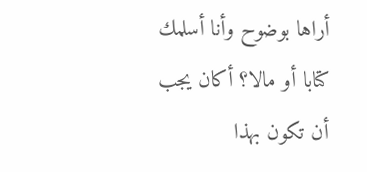أراها بوضوح وأنا أسلمك كتابا أو مالا؟ أكان يجب أن تكون بهذا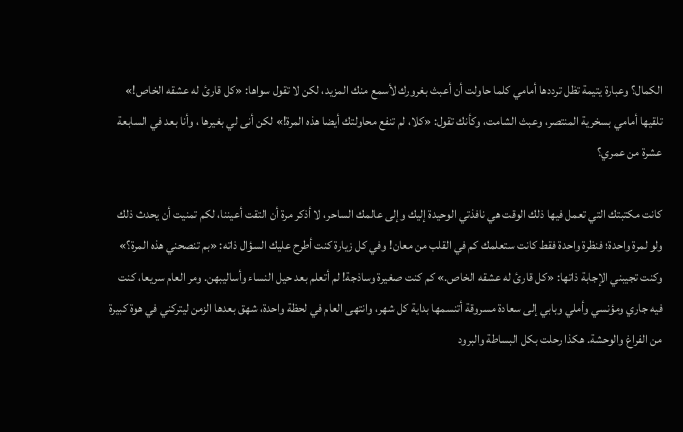الكمال؟ وعبارة يتيمة تظل ترددها أمامي كلما حاولت أن أعبث بغرورك لأسمع منك المزيد، لكن لا تقول سواها: «كل قارئ له عشقه الخاص!» تلقيها أمامي بسخرية المنتصر، وعبث الشامت، وكأنك تقول: «كلا، لم تنفع محاولتك أيضا هذه المرة!» لكن أنى لي بغيرها ، وأنا بعد في السابعة عشرة من عمري؟

كانت مكتبتك التي تعمل فيها ذلك الوقت هي نافذتي الوحيدة إليك وإلى عالمك الساحر، لا أذكر مرة أن التقت أعيننا، لكم تمنيت أن يحدث ذلك ولو لمرة واحدة؛ فنظرة واحدة فقط كانت ستعلمك كم في القلب من معان! وفي كل زيارة كنت أطرح عليك السؤال ذاته: «بم تنصحني هذه المرة؟» وكنت تجيبني الإجابة ذاتها: «كل قارئ له عشقه الخاص.» كم كنت صغيرة وساذجة! لم أتعلم بعد حيل النساء وأساليبهن. ومر العام سريعا، كنت فيه جاري ومؤنسي وأملي وبابي إلى سعادة مسروقة أتنسمها بداية كل شهر، وانتهى العام في لحظة واحدة، شهق بعدها الزمن ليتركني في هوة كبيرة من الفراغ والوحشة. هكذا رحلت بكل البساطة والبرود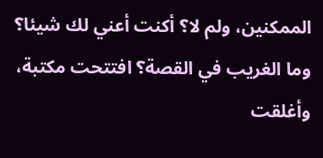الممكنين، ولم لا؟ أكنت أعني لك شيئا؟ وما الغريب في القصة؟ افتتحت مكتبة، وأغلقت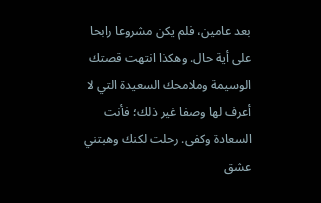بعد عامين، فلم يكن مشروعا رابحا على أية حال. وهكذا انتهت قصتك الوسيمة وملامحك السعيدة التي لا أعرف لها وصفا غير ذلك؛ فأنت السعادة وكفى. رحلت لكنك وهبتني عشق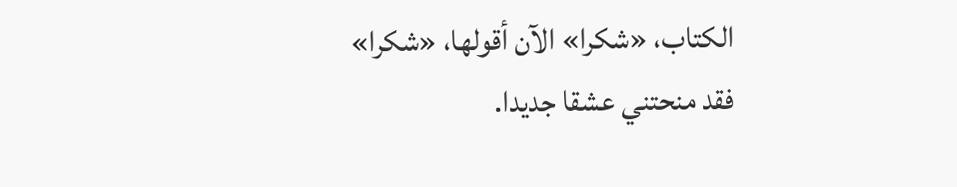الكتاب، «شكرا» الآن أقولها، «شكرا» فقد منحتني عشقا جديدا.